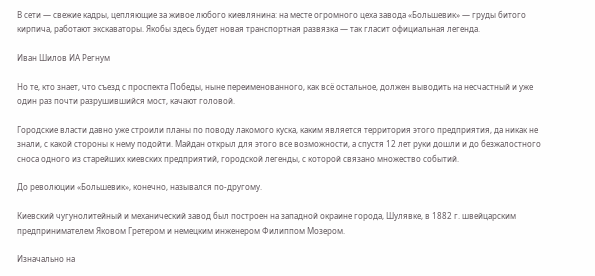В сети — свежие кадры, цепляющие за живое любого киевлянина: на месте огромного цеха завода «Большевик» — груды битого кирпича, работают экскаваторы. Якобы здесь будет новая транспортная развязка — так гласит официальная легенда.

Иван Шилов ИА Регнум

Но те, кто знает, что съезд с проспекта Победы, ныне переименованного, как всё остальное, должен выводить на несчастный и уже один раз почти разрушившийся мост, качают головой.

Городские власти давно уже строили планы по поводу лакомого куска, каким является территория этого предприятия, да никак не знали, с какой стороны к нему подойти. Майдан открыл для этого все возможности, а спустя 12 лет руки дошли и до безжалостного сноса одного из старейших киевских предприятий, городской легенды, с которой связано множество событий.

До революции «Большевик», конечно, назывался по-другому.

Киевский чугунолитейный и механический завод был построен на западной окраине города, Шулявке, в 1882 г. швейцарским предпринимателем Яковом Гретером и немецким инженером Филиппом Мозером.

Изначально на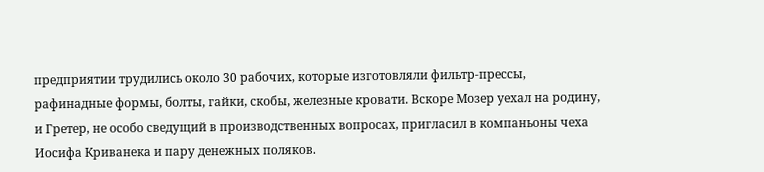предприятии трудились около 30 рабочих, которые изготовляли фильтр-прессы, рафинадные формы, болты, гайки, скобы, железные кровати. Вскоре Мозер уехал на родину, и Гретер, не особо сведущий в производственных вопросах, пригласил в компаньоны чеха Иосифа Криванека и пару денежных поляков.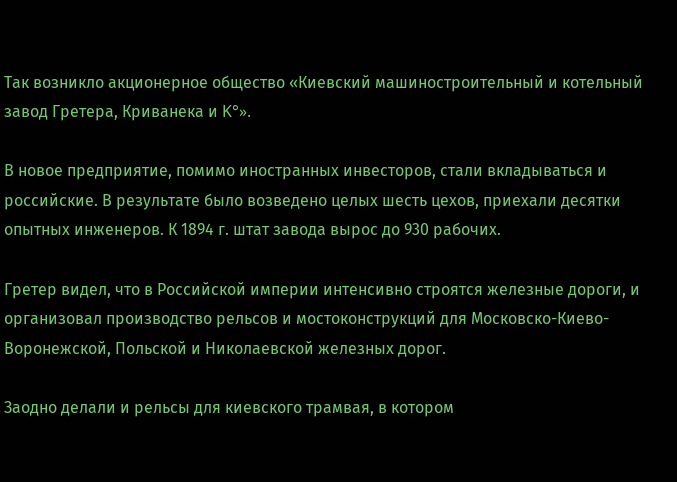Так возникло акционерное общество «Киевский машиностроительный и котельный завод Гретера, Криванека и K°».

В новое предприятие, помимо иностранных инвесторов, стали вкладываться и российские. В результате было возведено целых шесть цехов, приехали десятки опытных инженеров. К 1894 г. штат завода вырос до 930 рабочих.

Гретер видел, что в Российской империи интенсивно строятся железные дороги, и организовал производство рельсов и мостоконструкций для Московско-Киево-Воронежской, Польской и Николаевской железных дорог.

Заодно делали и рельсы для киевского трамвая, в котором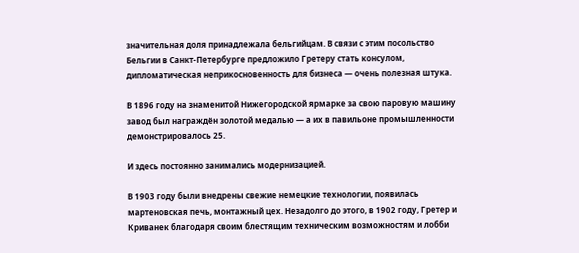значительная доля принадлежала бельгийцам. В связи с этим посольство Бельгии в Санкт-Петербурге предложило Гретеру стать консулом, дипломатическая неприкосновенность для бизнеса — очень полезная штука.

В 1896 году на знаменитой Нижегородской ярмарке за свою паровую машину завод был награждён золотой медалью — а их в павильоне промышленности демонстрировалось 25.

И здесь постоянно занимались модернизацией.

В 1903 году были внедрены свежие немецкие технологии, появилась мартеновская печь, монтажный цех. Незадолго до этого, в 1902 году, Гретер и Криванек благодаря своим блестящим техническим возможностям и лобби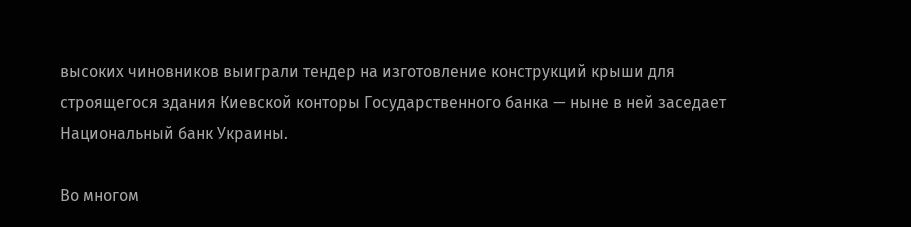высоких чиновников выиграли тендер на изготовление конструкций крыши для строящегося здания Киевской конторы Государственного банка — ныне в ней заседает Национальный банк Украины.

Во многом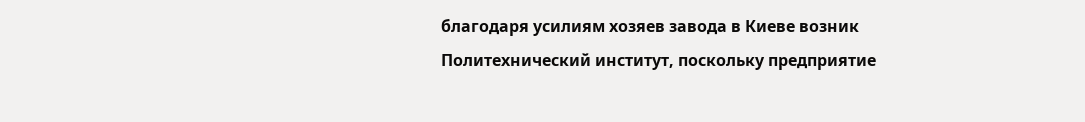благодаря усилиям хозяев завода в Киеве возник Политехнический институт, поскольку предприятие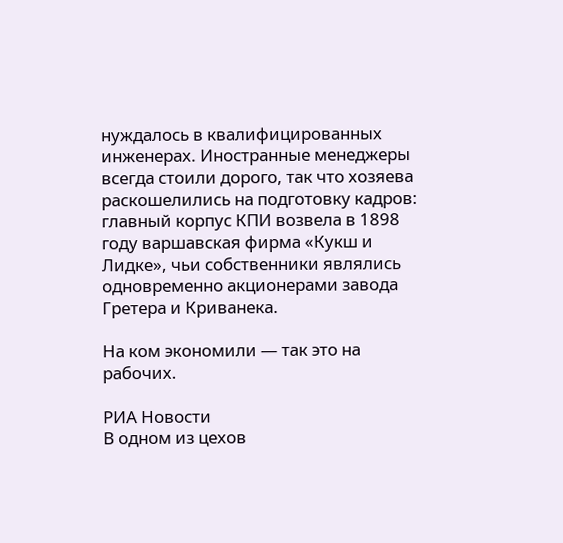нуждалось в квалифицированных инженерах. Иностранные менеджеры всегда стоили дорого, так что хозяева раскошелились на подготовку кадров: главный корпус КПИ возвела в 1898 году варшавская фирма «Кукш и Лидке», чьи собственники являлись одновременно акционерами завода Гретера и Криванека.

На ком экономили — так это на рабочих.

РИА Новости
В одном из цехов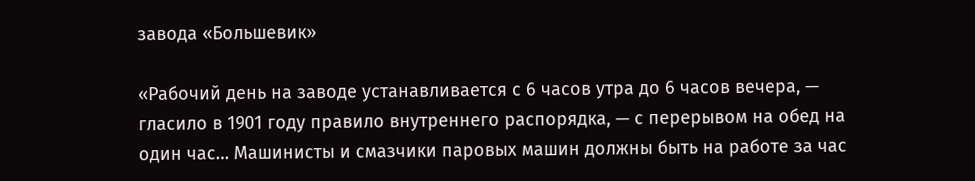завода «Большевик»

«Рабочий день на заводе устанавливается с 6 часов утра до 6 часов вечера, — гласило в 1901 году правило внутреннего распорядка, — с перерывом на обед на один час… Машинисты и смазчики паровых машин должны быть на работе за час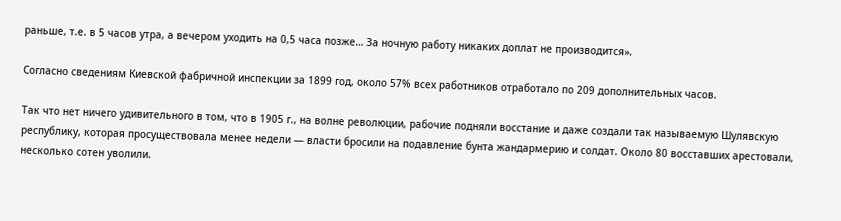раньше, т.е. в 5 часов утра, а вечером уходить на 0,5 часа позже… За ночную работу никаких доплат не производится».

Согласно сведениям Киевской фабричной инспекции за 1899 год, около 57% всех работников отработало по 209 дополнительных часов.

Так что нет ничего удивительного в том, что в 1905 г., на волне революции, рабочие подняли восстание и даже создали так называемую Шулявскую республику, которая просуществовала менее недели — власти бросили на подавление бунта жандармерию и солдат. Около 80 восставших арестовали, несколько сотен уволили.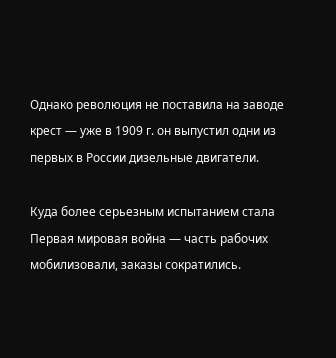Однако революция не поставила на заводе крест — уже в 1909 г. он выпустил одни из первых в России дизельные двигатели.

Куда более серьезным испытанием стала Первая мировая война — часть рабочих мобилизовали, заказы сократились.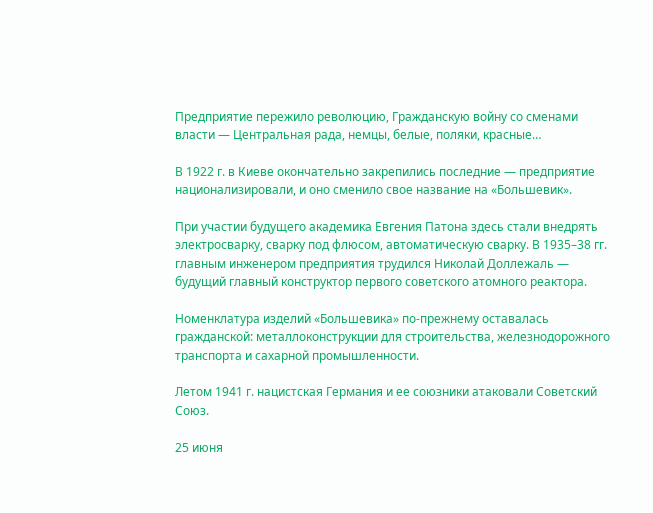Предприятие пережило революцию, Гражданскую войну со сменами власти — Центральная рада, немцы, белые, поляки, красные…

В 1922 г. в Киеве окончательно закрепились последние — предприятие национализировали, и оно сменило свое название на «Большевик».

При участии будущего академика Евгения Патона здесь стали внедрять электросварку, сварку под флюсом, автоматическую сварку. В 1935–38 гг. главным инженером предприятия трудился Николай Доллежаль — будущий главный конструктор первого советского атомного реактора.

Номенклатура изделий «Большевика» по-прежнему оставалась гражданской: металлоконструкции для строительства, железнодорожного транспорта и сахарной промышленности.

Летом 1941 г. нацистская Германия и ее союзники атаковали Советский Союз.

25 июня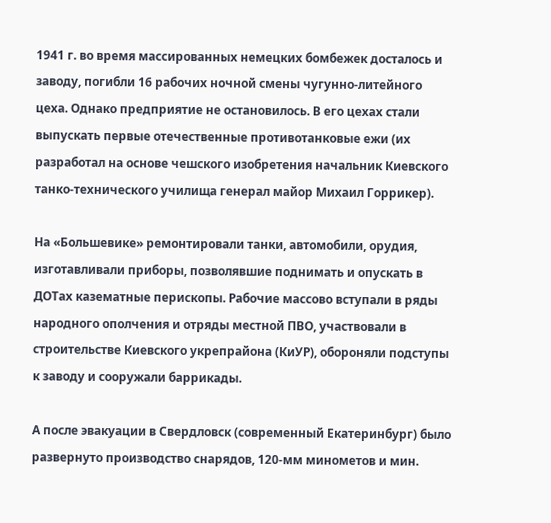1941 г. во время массированных немецких бомбежек досталось и заводу, погибли 16 рабочих ночной смены чугунно-литейного цеха. Однако предприятие не остановилось. В его цехах стали выпускать первые отечественные противотанковые ежи (их разработал на основе чешского изобретения начальник Киевского танко-технического училища генерал майор Михаил Горрикер).

На «Большевике» ремонтировали танки, автомобили, орудия, изготавливали приборы, позволявшие поднимать и опускать в ДОТах казематные перископы. Рабочие массово вступали в ряды народного ополчения и отряды местной ПВО, участвовали в строительстве Киевского укрепрайона (КиУР), обороняли подступы к заводу и сооружали баррикады.

А после эвакуации в Свердловск (современный Екатеринбург) было развернуто производство снарядов, 120-мм минометов и мин.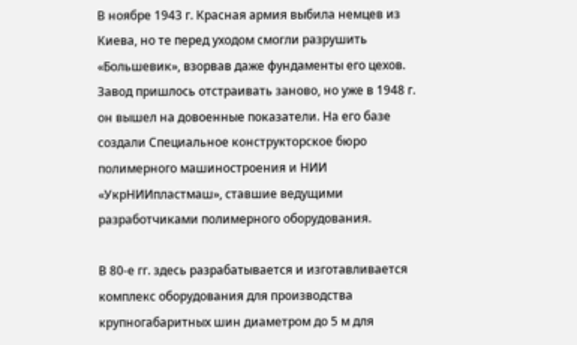В ноябре 1943 г. Красная армия выбила немцев из Киева, но те перед уходом смогли разрушить «Большевик», взорвав даже фундаменты его цехов. Завод пришлось отстраивать заново, но уже в 1948 г. он вышел на довоенные показатели. На его базе создали Специальное конструкторское бюро полимерного машиностроения и НИИ «УкрНИИпластмаш», ставшие ведущими разработчиками полимерного оборудования.

В 80-е гг. здесь разрабатывается и изготавливается комплекс оборудования для производства крупногабаритных шин диаметром до 5 м для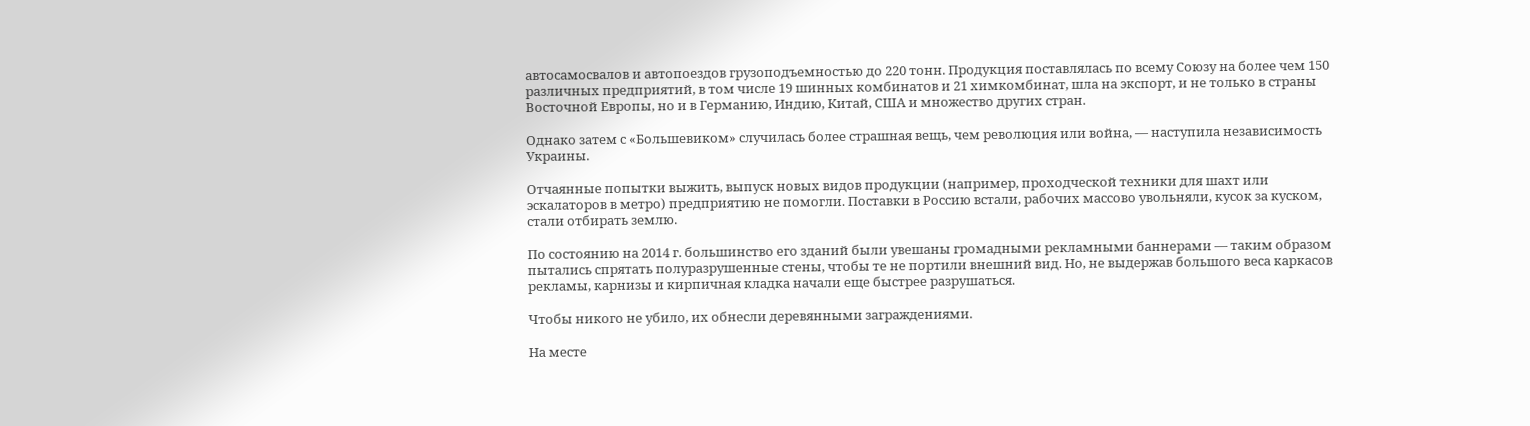автосамосвалов и автопоездов грузоподъемностью до 220 тонн. Продукция поставлялась по всему Союзу на более чем 150 различных предприятий, в том числе 19 шинных комбинатов и 21 химкомбинат, шла на экспорт, и не только в страны Восточной Европы, но и в Германию, Индию, Китай, США и множество других стран.

Однако затем с «Большевиком» случилась более страшная вещь, чем революция или война, — наступила независимость Украины.

Отчаянные попытки выжить, выпуск новых видов продукции (например, проходческой техники для шахт или эскалаторов в метро) предприятию не помогли. Поставки в Россию встали, рабочих массово увольняли, кусок за куском, стали отбирать землю.

По состоянию на 2014 г. большинство его зданий были увешаны громадными рекламными баннерами — таким образом пытались спрятать полуразрушенные стены, чтобы те не портили внешний вид. Но, не выдержав большого веса каркасов рекламы, карнизы и кирпичная кладка начали еще быстрее разрушаться.

Чтобы никого не убило, их обнесли деревянными заграждениями.

На месте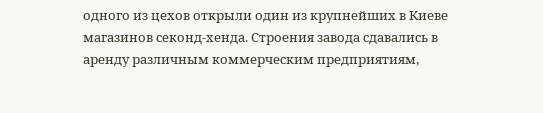одного из цехов открыли один из крупнейших в Киеве магазинов секонд-хенда. Строения завода сдавались в аренду различным коммерческим предприятиям,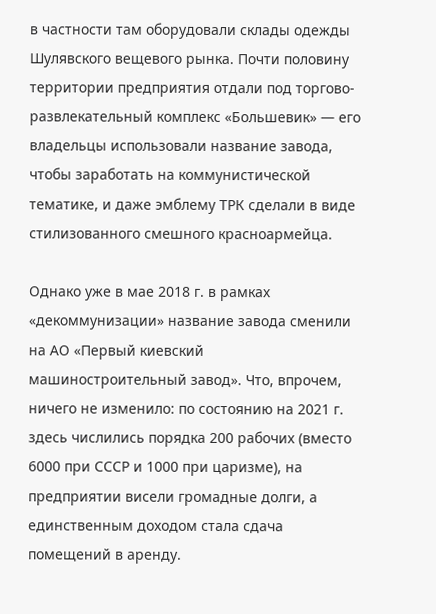в частности там оборудовали склады одежды Шулявского вещевого рынка. Почти половину территории предприятия отдали под торгово-развлекательный комплекс «Большевик» — его владельцы использовали название завода, чтобы заработать на коммунистической тематике, и даже эмблему ТРК сделали в виде стилизованного смешного красноармейца.

Однако уже в мае 2018 г. в рамках «декоммунизации» название завода сменили на АО «Первый киевский машиностроительный завод». Что, впрочем, ничего не изменило: по состоянию на 2021 г. здесь числились порядка 200 рабочих (вместо 6000 при СССР и 1000 при царизме), на предприятии висели громадные долги, а единственным доходом стала сдача помещений в аренду.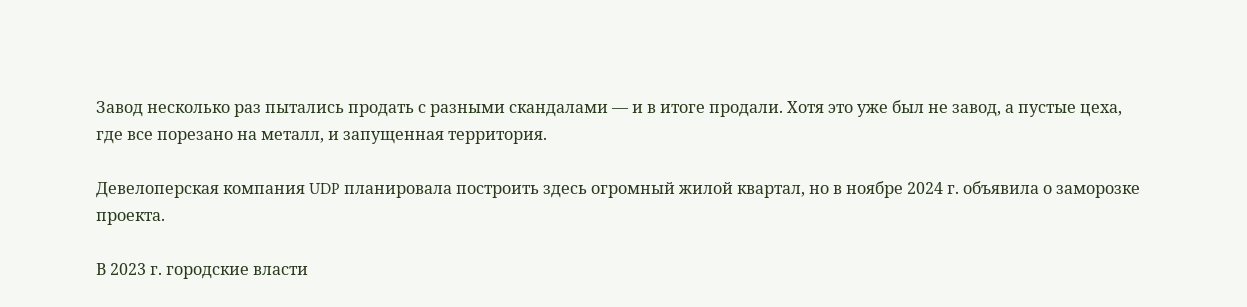Завод несколько раз пытались продать с разными скандалами — и в итоге продали. Хотя это уже был не завод, а пустые цеха, где все порезано на металл, и запущенная территория.

Девелоперская компания UDP планировала построить здесь огромный жилой квартал, но в ноябре 2024 г. объявила о заморозке проекта.

В 2023 г. городские власти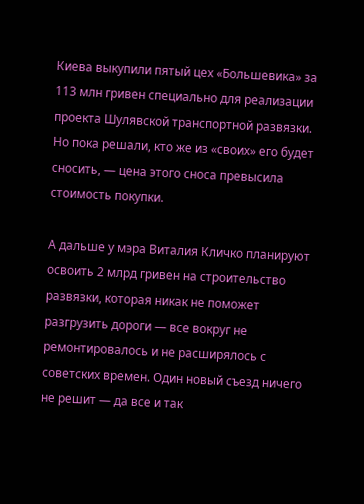Киева выкупили пятый цех «Большевика» за 113 млн гривен специально для реализации проекта Шулявской транспортной развязки. Но пока решали, кто же из «своих» его будет сносить, — цена этого сноса превысила стоимость покупки.

А дальше у мэра Виталия Кличко планируют освоить 2 млрд гривен на строительство развязки, которая никак не поможет разгрузить дороги — все вокруг не ремонтировалось и не расширялось с советских времен. Один новый съезд ничего не решит — да все и так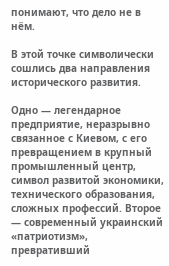понимают, что дело не в нём.

В этой точке символически сошлись два направления исторического развития.

Одно — легендарное предприятие, неразрывно связанное с Киевом, с его превращением в крупный промышленный центр, символ развитой экономики, технического образования, сложных профессий. Второе — современный украинский «патриотизм», превративший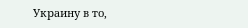Украину в то,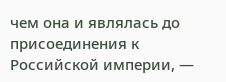чем она и являлась до присоединения к Российской империи, —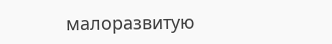малоразвитую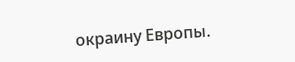окраину Европы.